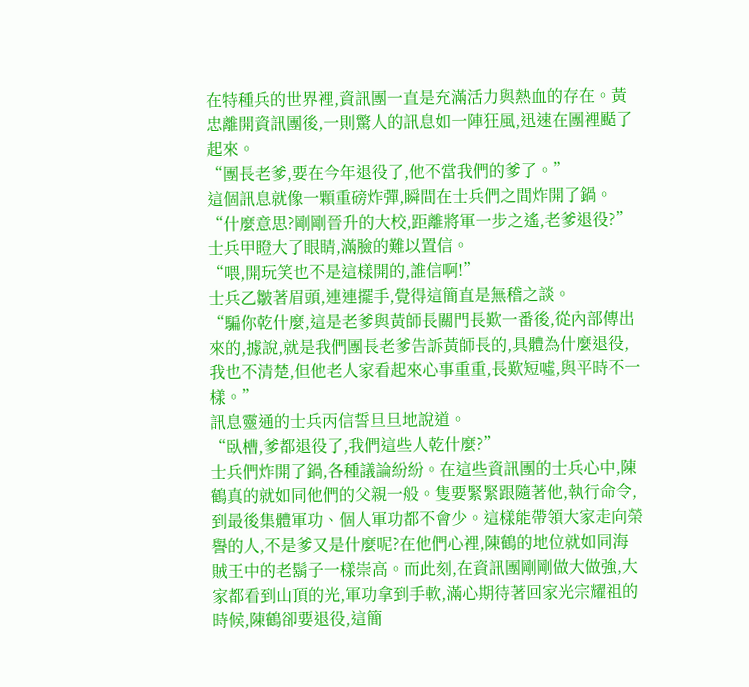在特種兵的世界裡,資訊團一直是充滿活力與熱血的存在。黃忠離開資訊團後,一則驚人的訊息如一陣狂風,迅速在團裡颳了起來。
“團長老爹,要在今年退役了,他不當我們的爹了。”
這個訊息就像一顆重磅炸彈,瞬間在士兵們之間炸開了鍋。
“什麼意思?剛剛晉升的大校,距離將軍一步之遙,老爹退役?”
士兵甲瞪大了眼睛,滿臉的難以置信。
“喂,開玩笑也不是這樣開的,誰信啊!”
士兵乙皺著眉頭,連連擺手,覺得這簡直是無稽之談。
“騙你乾什麼,這是老爹與黃師長關門長歎一番後,從內部傳出來的,據說,就是我們團長老爹告訴黃師長的,具體為什麼退役,我也不清楚,但他老人家看起來心事重重,長歎短噓,與平時不一樣。”
訊息靈通的士兵丙信誓旦旦地說道。
“臥槽,爹都退役了,我們這些人乾什麼?”
士兵們炸開了鍋,各種議論紛紛。在這些資訊團的士兵心中,陳鶴真的就如同他們的父親一般。隻要緊緊跟隨著他,執行命令,到最後集體軍功、個人軍功都不會少。這樣能帶領大家走向榮譽的人,不是爹又是什麼呢?在他們心裡,陳鶴的地位就如同海賊王中的老鬍子一樣崇高。而此刻,在資訊團剛剛做大做強,大家都看到山頂的光,軍功拿到手軟,滿心期待著回家光宗耀祖的時候,陳鶴卻要退役,這簡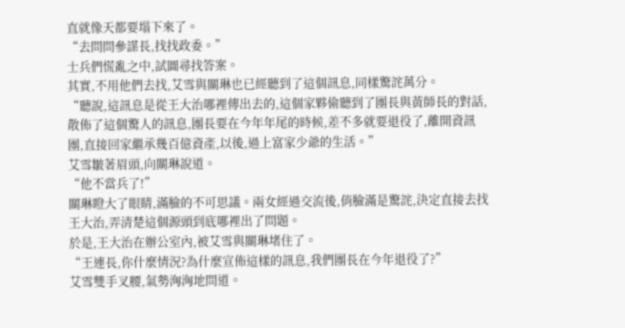直就像天都要塌下來了。
“去問問參謀長,找找政委。”
士兵們慌亂之中,試圖尋找答案。
其實,不用他們去找,艾雪與關琳也已經聽到了這個訊息,同樣驚詫萬分。
“聽說,這訊息是從王大治哪裡傳出去的,這個家夥偷聽到了團長與黃師長的對話,散佈了這個驚人的訊息,團長要在今年年尾的時候,差不多就要退役了,離開資訊團,直接回家繼承幾百億資產,以後,過上富家少爺的生活。”
艾雪皺著眉頭,向關琳說道。
“他不當兵了!”
關琳瞪大了眼睛,滿臉的不可思議。兩女經過交流後,俏臉滿是驚詫,決定直接去找王大治,弄清楚這個源頭到底哪裡出了問題。
於是,王大治在辦公室內,被艾雪與關琳堵住了。
“王連長,你什麼情況?為什麼宣佈這樣的訊息,我們團長在今年退役了?”
艾雪雙手叉腰,氣勢洶洶地問道。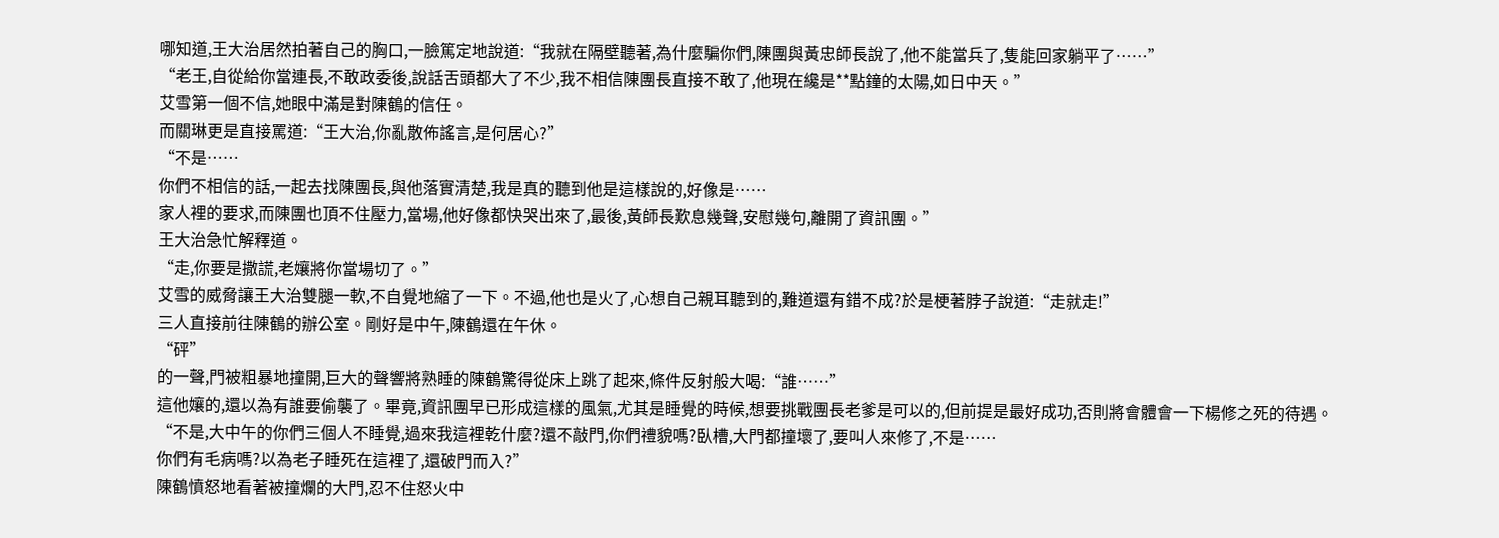哪知道,王大治居然拍著自己的胸口,一臉篤定地說道:“我就在隔壁聽著,為什麼騙你們,陳團與黃忠師長說了,他不能當兵了,隻能回家躺平了……”
“老王,自從給你當連長,不敢政委後,說話舌頭都大了不少,我不相信陳團長直接不敢了,他現在纔是**點鐘的太陽,如日中天。”
艾雪第一個不信,她眼中滿是對陳鶴的信任。
而關琳更是直接罵道:“王大治,你亂散佈謠言,是何居心?”
“不是……
你們不相信的話,一起去找陳團長,與他落實清楚,我是真的聽到他是這樣說的,好像是……
家人裡的要求,而陳團也頂不住壓力,當場,他好像都快哭出來了,最後,黃師長歎息幾聲,安慰幾句,離開了資訊團。”
王大治急忙解釋道。
“走,你要是撒謊,老孃將你當場切了。”
艾雪的威脅讓王大治雙腿一軟,不自覺地縮了一下。不過,他也是火了,心想自己親耳聽到的,難道還有錯不成?於是梗著脖子說道:“走就走!”
三人直接前往陳鶴的辦公室。剛好是中午,陳鶴還在午休。
“砰”
的一聲,門被粗暴地撞開,巨大的聲響將熟睡的陳鶴驚得從床上跳了起來,條件反射般大喝:“誰……”
這他孃的,還以為有誰要偷襲了。畢竟,資訊團早已形成這樣的風氣,尤其是睡覺的時候,想要挑戰團長老爹是可以的,但前提是最好成功,否則將會體會一下楊修之死的待遇。
“不是,大中午的你們三個人不睡覺,過來我這裡乾什麼?還不敲門,你們禮貌嗎?臥槽,大門都撞壞了,要叫人來修了,不是……
你們有毛病嗎?以為老子睡死在這裡了,還破門而入?”
陳鶴憤怒地看著被撞爛的大門,忍不住怒火中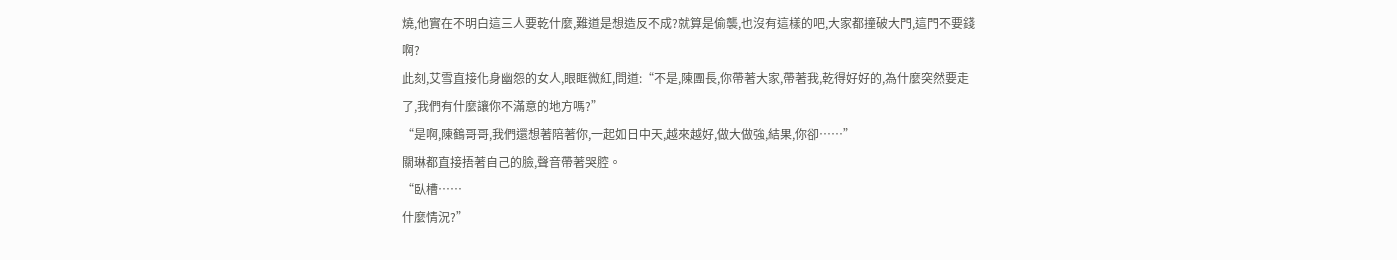燒,他實在不明白這三人要乾什麼,難道是想造反不成?就算是偷襲,也沒有這樣的吧,大家都撞破大門,這門不要錢啊?
此刻,艾雪直接化身幽怨的女人,眼眶微紅,問道:“不是,陳團長,你帶著大家,帶著我,乾得好好的,為什麼突然要走了,我們有什麼讓你不滿意的地方嗎?”
“是啊,陳鶴哥哥,我們還想著陪著你,一起如日中天,越來越好,做大做強,結果,你卻……”
關琳都直接捂著自己的臉,聲音帶著哭腔。
“臥槽……
什麼情況?”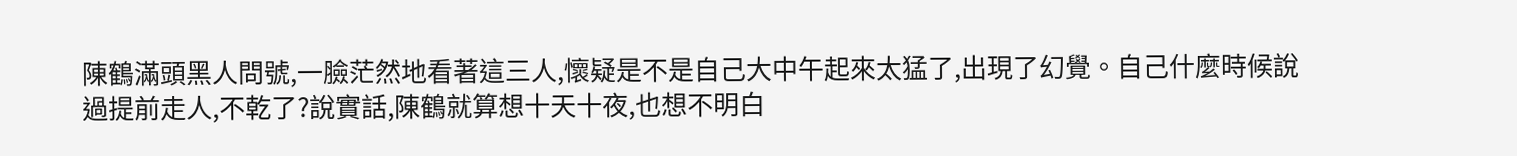陳鶴滿頭黑人問號,一臉茫然地看著這三人,懷疑是不是自己大中午起來太猛了,出現了幻覺。自己什麼時候說過提前走人,不乾了?說實話,陳鶴就算想十天十夜,也想不明白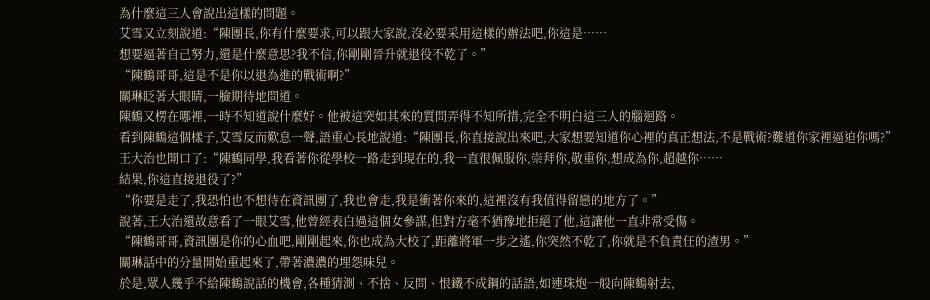為什麼這三人會說出這樣的問題。
艾雪又立刻說道:“陳團長,你有什麼要求,可以跟大家說,沒必要采用這樣的辦法吧,你這是……
想要逼著自己努力,還是什麼意思?我不信,你剛剛晉升就退役不乾了。”
“陳鶴哥哥,這是不是你以退為進的戰術啊?”
關琳眨著大眼睛,一臉期待地問道。
陳鶴又楞在哪裡,一時不知道說什麼好。他被這突如其來的質問弄得不知所措,完全不明白這三人的腦迴路。
看到陳鶴這個樣子,艾雪反而歎息一聲,語重心長地說道:“陳團長,你直接說出來吧,大家想要知道你心裡的真正想法,不是戰術?難道你家裡逼迫你嗎?”
王大治也開口了:“陳鶴同學,我看著你從學校一路走到現在的,我一直很佩服你,崇拜你,敬重你,想成為你,超越你……
結果,你這直接退役了?”
“你要是走了,我恐怕也不想待在資訊團了,我也會走,我是衝著你來的,這裡沒有我值得留戀的地方了。”
說著,王大治還故意看了一眼艾雪,他曾經表白過這個女參謀,但對方毫不猶豫地拒絕了他,這讓他一直非常受傷。
“陳鶴哥哥,資訊團是你的心血吧,剛剛起來,你也成為大校了,距離將軍一步之遙,你突然不乾了,你就是不負責任的渣男。”
關琳話中的分量開始重起來了,帶著濃濃的埋怨味兒。
於是,眾人幾乎不給陳鶴說話的機會,各種猜測、不捨、反問、恨鐵不成鋼的話語,如連珠炮一般向陳鶴射去,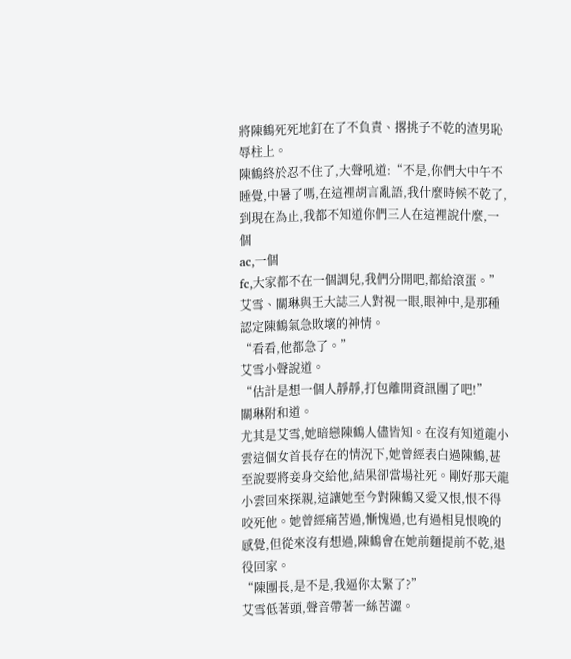將陳鶴死死地釘在了不負責、撂挑子不乾的渣男恥辱柱上。
陳鶴終於忍不住了,大聲吼道:“不是,你們大中午不睡覺,中暑了嗎,在這裡胡言亂語,我什麼時候不乾了,到現在為止,我都不知道你們三人在這裡說什麼,一個
ac,一個
fc,大家都不在一個調兒,我們分開吧,都給滾蛋。”
艾雪、關琳與王大誌三人對視一眼,眼神中,是那種認定陳鶴氣急敗壞的神情。
“看看,他都急了。”
艾雪小聲說道。
“估計是想一個人靜靜,打包離開資訊團了吧!”
關琳附和道。
尤其是艾雪,她暗戀陳鶴人儘皆知。在沒有知道龍小雲這個女首長存在的情況下,她曾經表白過陳鶴,甚至說要將妾身交給他,結果卻當場社死。剛好那天龍小雲回來探親,這讓她至今對陳鶴又愛又恨,恨不得咬死他。她曾經痛苦過,慚愧過,也有過相見恨晚的感覺,但從來沒有想過,陳鶴會在她前麵提前不乾,退役回家。
“陳團長,是不是,我逼你太緊了?”
艾雪低著頭,聲音帶著一絲苦澀。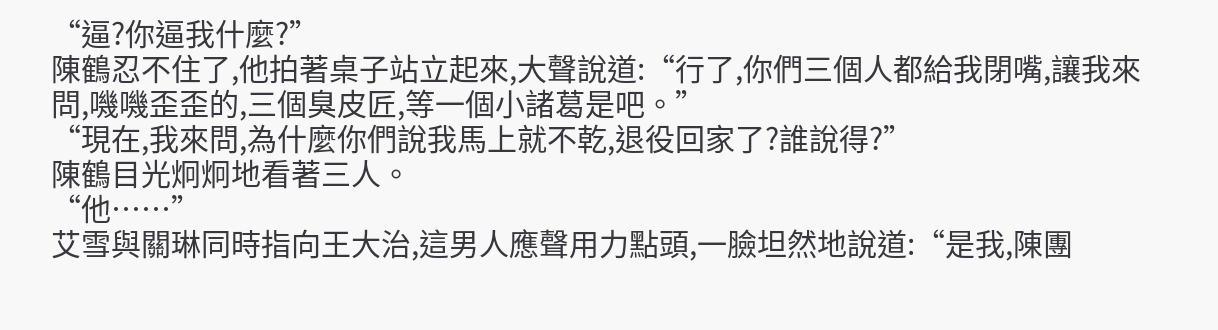“逼?你逼我什麼?”
陳鶴忍不住了,他拍著桌子站立起來,大聲說道:“行了,你們三個人都給我閉嘴,讓我來問,嘰嘰歪歪的,三個臭皮匠,等一個小諸葛是吧。”
“現在,我來問,為什麼你們說我馬上就不乾,退役回家了?誰說得?”
陳鶴目光炯炯地看著三人。
“他……”
艾雪與關琳同時指向王大治,這男人應聲用力點頭,一臉坦然地說道:“是我,陳團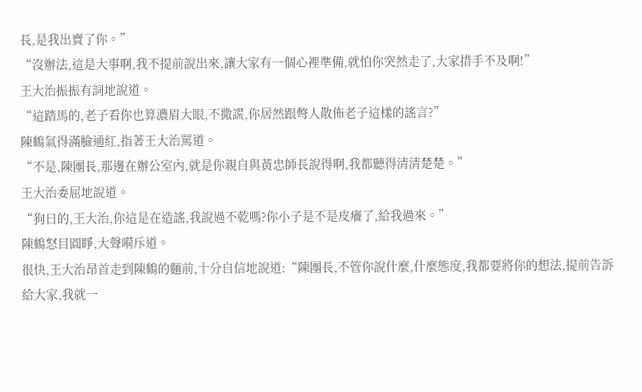長,是我出賣了你。”
“沒辦法,這是大事啊,我不提前說出來,讓大家有一個心裡準備,就怕你突然走了,大家措手不及啊!”
王大治振振有詞地說道。
“這踏馬的,老子看你也算濃眉大眼,不撒謊,你居然跟彆人散佈老子這樣的謠言?”
陳鶴氣得滿臉通紅,指著王大治罵道。
“不是,陳團長,那邊在辦公室內,就是你親自與黃忠師長說得啊,我都聽得清清楚楚。”
王大治委屈地說道。
“狗日的,王大治,你這是在造謠,我說過不乾嗎?你小子是不是皮癢了,給我過來。”
陳鶴怒目圓睜,大聲嗬斥道。
很快,王大治昂首走到陳鶴的麵前,十分自信地說道:“陳團長,不管你說什麼,什麼態度,我都要將你的想法,提前告訴給大家,我就一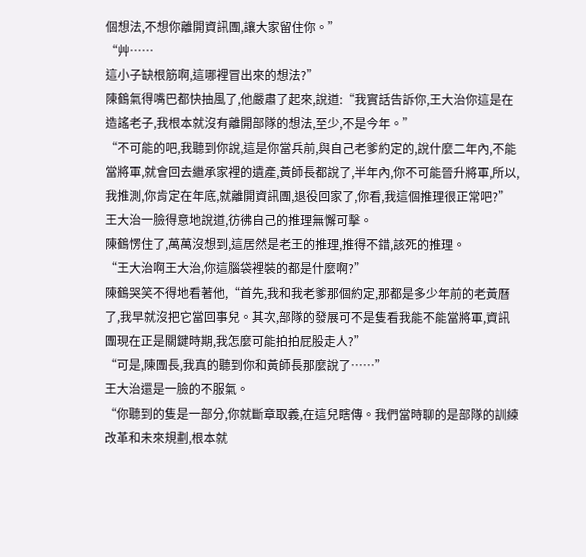個想法,不想你離開資訊團,讓大家留住你。”
“艸……
這小子缺根筋啊,這哪裡冒出來的想法?”
陳鶴氣得嘴巴都快抽風了,他嚴肅了起來,說道:“我實話告訴你,王大治你這是在造謠老子,我根本就沒有離開部隊的想法,至少,不是今年。”
“不可能的吧,我聽到你說,這是你當兵前,與自己老爹約定的,說什麼二年內,不能當將軍,就會回去繼承家裡的遺產,黃師長都說了,半年內,你不可能晉升將軍,所以,我推測,你肯定在年底,就離開資訊團,退役回家了,你看,我這個推理很正常吧?”
王大治一臉得意地說道,彷彿自己的推理無懈可擊。
陳鶴愣住了,萬萬沒想到,這居然是老王的推理,推得不錯,該死的推理。
“王大治啊王大治,你這腦袋裡裝的都是什麼啊?”
陳鶴哭笑不得地看著他,“首先,我和我老爹那個約定,那都是多少年前的老黃曆了,我早就沒把它當回事兒。其次,部隊的發展可不是隻看我能不能當將軍,資訊團現在正是關鍵時期,我怎麼可能拍拍屁股走人?”
“可是,陳團長,我真的聽到你和黃師長那麼說了……”
王大治還是一臉的不服氣。
“你聽到的隻是一部分,你就斷章取義,在這兒瞎傳。我們當時聊的是部隊的訓練改革和未來規劃,根本就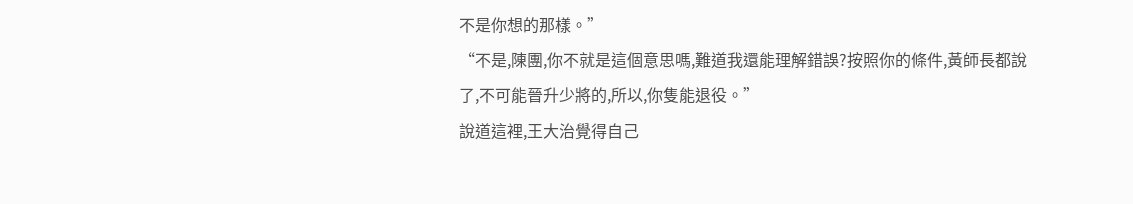不是你想的那樣。”
“不是,陳團,你不就是這個意思嗎,難道我還能理解錯誤?按照你的條件,黃師長都說了,不可能晉升少將的,所以,你隻能退役。”
說道這裡,王大治覺得自己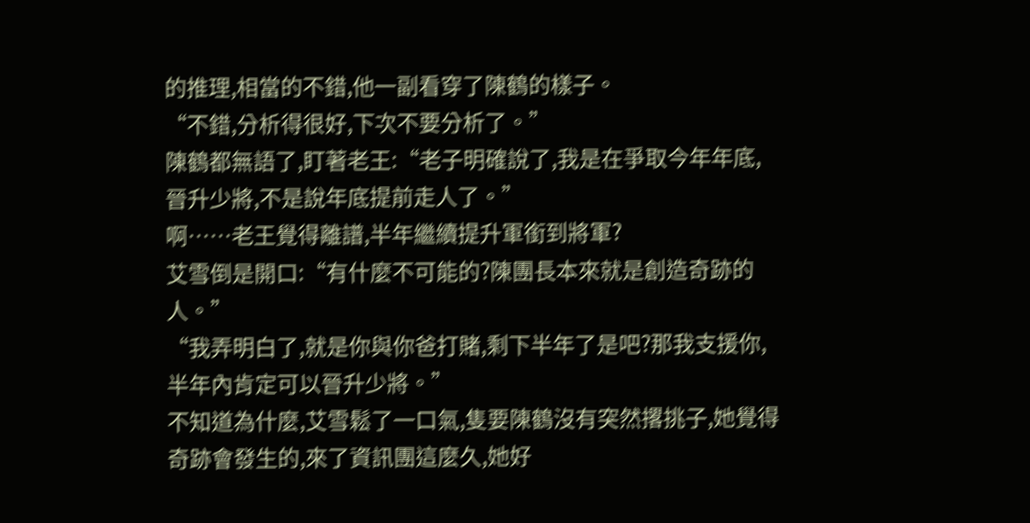的推理,相當的不錯,他一副看穿了陳鶴的樣子。
“不錯,分析得很好,下次不要分析了。”
陳鶴都無語了,盯著老王:“老子明確說了,我是在爭取今年年底,晉升少將,不是說年底提前走人了。”
啊……老王覺得離譜,半年繼續提升軍銜到將軍?
艾雪倒是開口:“有什麼不可能的?陳團長本來就是創造奇跡的人。”
“我弄明白了,就是你與你爸打賭,剩下半年了是吧?那我支援你,半年內肯定可以晉升少將。”
不知道為什麼,艾雪鬆了一口氣,隻要陳鶴沒有突然撂挑子,她覺得奇跡會發生的,來了資訊團這麼久,她好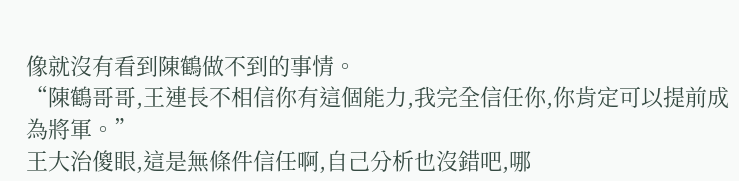像就沒有看到陳鶴做不到的事情。
“陳鶴哥哥,王連長不相信你有這個能力,我完全信任你,你肯定可以提前成為將軍。”
王大治傻眼,這是無條件信任啊,自己分析也沒錯吧,哪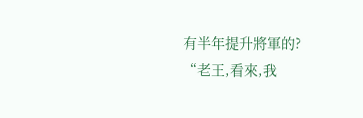有半年提升將軍的?
“老王,看來,我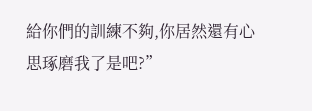給你們的訓練不夠,你居然還有心思琢磨我了是吧?”